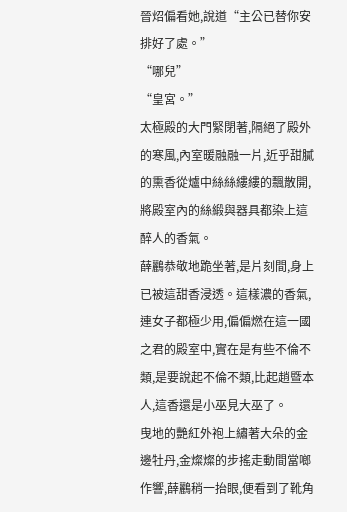晉炤偏看她,說道“主公已替你安排好了處。”
“哪兒”
“皇宮。”
太極殿的大門緊閉著,隔絕了殿外的寒風,內室暖融融一片,近乎甜膩的熏香從爐中絲絲縷縷的飄散開,將殿室內的絲緞與器具都染上這醉人的香氣。
薛鸝恭敬地跪坐著,是片刻間,身上已被這甜香浸透。這樣濃的香氣,連女子都極少用,偏偏燃在這一國之君的殿室中,實在是有些不倫不類,是要說起不倫不類,比起趙暨本人,這香還是小巫見大巫了。
曳地的艷紅外袍上繡著大朵的金邊牡丹,金燦燦的步搖走動間當啷作響,薛鸝稍一抬眼,便看到了靴角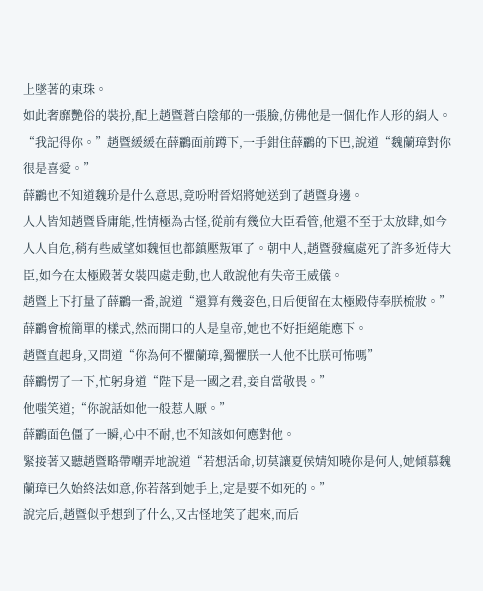上墜著的東珠。
如此奢靡艷俗的裝扮,配上趙暨蒼白陰郁的一張臉,仿佛他是一個化作人形的絹人。
“我記得你。”趙暨緩緩在薛鸝面前蹲下,一手鉗住薛鸝的下巴,說道“魏蘭璋對你很是喜愛。”
薛鸝也不知道魏玠是什么意思,竟吩咐晉炤將她送到了趙暨身邊。
人人皆知趙暨昏庸能,性情極為古怪,從前有幾位大臣看管,他還不至于太放肆,如今人人自危,稍有些威望如魏恒也都鎮壓叛軍了。朝中人,趙暨發瘋處死了許多近侍大臣,如今在太極殿著女裝四處走動,也人敢說他有失帝王威儀。
趙暨上下打量了薛鸝一番,說道“還算有幾姿色,日后便留在太極殿侍奉朕梳妝。”
薛鸝會梳簡單的樣式,然而開口的人是皇帝,她也不好拒絕能應下。
趙暨直起身,又問道“你為何不懼蘭璋,獨懼朕一人他不比朕可怖嗎”
薛鸝愣了一下,忙躬身道“陛下是一國之君,妾自當敬畏。”
他嗤笑道;“你說話如他一般惹人厭。”
薛鸝面色僵了一瞬,心中不耐,也不知該如何應對他。
緊接著又聽趙暨略帶嘲弄地說道“若想活命,切莫讓夏侯婧知曉你是何人,她傾慕魏蘭璋已久始終法如意,你若落到她手上,定是要不如死的。”
說完后,趙暨似乎想到了什么,又古怪地笑了起來,而后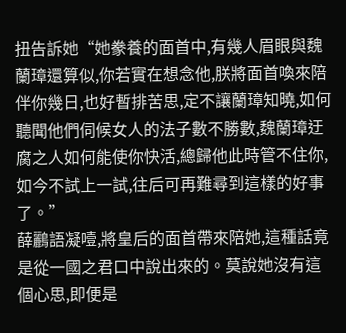扭告訴她“她豢養的面首中,有幾人眉眼與魏蘭璋還算似,你若實在想念他,朕將面首喚來陪伴你幾日,也好暫排苦思,定不讓蘭璋知曉,如何聽聞他們伺候女人的法子數不勝數,魏蘭璋迂腐之人如何能使你快活,總歸他此時管不住你,如今不試上一試,往后可再難尋到這樣的好事了。”
薛鸝語凝噎,將皇后的面首帶來陪她,這種話竟是從一國之君口中說出來的。莫說她沒有這個心思,即便是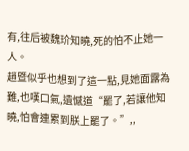有,往后被魏玠知曉,死的怕不止她一人。
趙暨似乎也想到了這一點,見她面露為難,也嘆口氣,遺憾道“罷了,若讓他知曉,怕會連累到朕上罷了。”,,